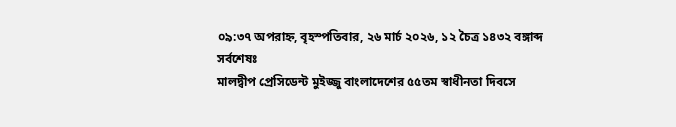০৯:৩৭ অপরাহ্ন, বৃহস্পতিবার, ২৬ মার্চ ২০২৬, ১২ চৈত্র ১৪৩২ বঙ্গাব্দ
সর্বশেষঃ
মালদ্বীপ প্রেসিডেন্ট মুইজ্জু বাংলাদেশের ৫৫তম স্বাধীনতা দিবসে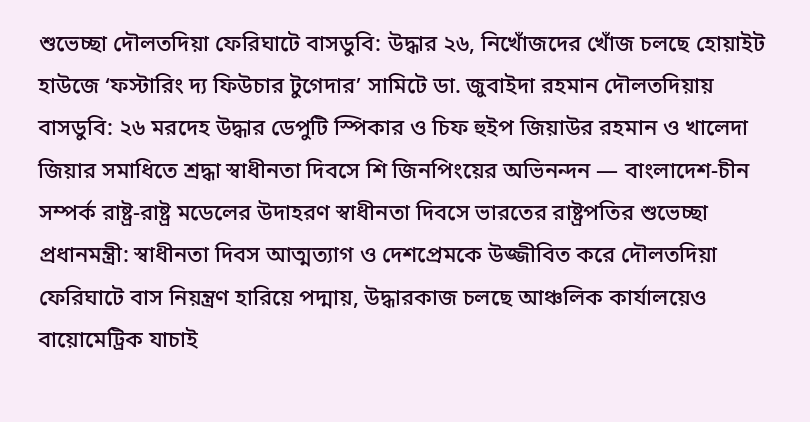শুভেচ্ছা দৌলতদিয়া ফেরিঘাটে বাসডুবি: উদ্ধার ২৬, নিখোঁজদের খোঁজ চলছে হোয়াইট হাউজে ‘ফস্টারিং দ্য ফিউচার টুগেদার’ সামিটে ডা. জুবাইদা রহমান দৌলতদিয়ায় বাসডুবি: ২৬ মরদেহ উদ্ধার ডেপুটি স্পিকার ও চিফ হুইপ জিয়াউর রহমান ও খালেদা জিয়ার সমাধিতে শ্রদ্ধা স্বাধীনতা দিবসে শি জিনপিংয়ের অভিনন্দন — বাংলাদেশ-চীন সম্পর্ক রাষ্ট্র-রাষ্ট্র মডেলের উদাহরণ স্বাধীনতা দিবসে ভারতের রাষ্ট্রপতির শুভেচ্ছা প্রধানমন্ত্রী: স্বাধীনতা দিবস আত্মত্যাগ ও দেশপ্রেমকে উজ্জীবিত করে দৌলতদিয়া ফেরিঘাটে বাস নিয়ন্ত্রণ হারিয়ে পদ্মায়, উদ্ধারকাজ চলছে আঞ্চলিক কার্যালয়েও বায়োমেট্রিক যাচাই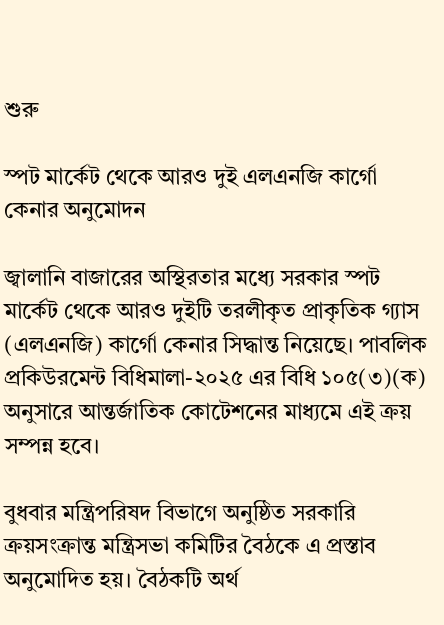শুরু

স্পট মার্কেট থেকে আরও দুই এলএনজি কার্গো কেনার অনুমোদন

জ্বালানি বাজারের অস্থিরতার মধ্যে সরকার স্পট মার্কেট থেকে আরও দুইটি তরলীকৃত প্রাকৃতিক গ্যাস (এলএনজি) কার্গো কেনার সিদ্ধান্ত নিয়েছে। পাবলিক প্রকিউরমেন্ট বিধিমালা-২০২৫ এর বিধি ১০৫(৩)(ক) অনুসারে আন্তর্জাতিক কোটেশনের মাধ্যমে এই ক্রয় সম্পন্ন হবে।

বুধবার মন্ত্রিপরিষদ বিভাগে অনুষ্ঠিত সরকারি ক্রয়সংক্রান্ত মন্ত্রিসভা কমিটির বৈঠকে এ প্রস্তাব অনুমোদিত হয়। বৈঠকটি অর্থ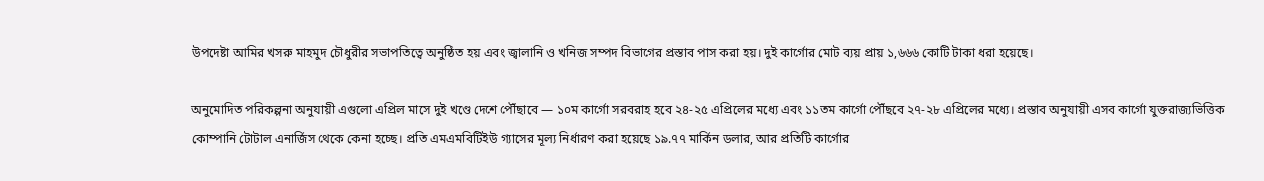উপদেষ্টা আমির খসরু মাহমুদ চৌধুরীর সভাপতিত্বে অনুষ্ঠিত হয় এবং জ্বালানি ও খনিজ সম্পদ বিভাগের প্রস্তাব পাস করা হয়। দুই কার্গোর মোট ব্যয় প্রায় ১,৬৬৬ কোটি টাকা ধরা হয়েছে।

অনুমোদিত পরিকল্পনা অনুযায়ী এগুলো এপ্রিল মাসে দুই খণ্ডে দেশে পৌঁছাবে — ১০ম কার্গো সরবরাহ হবে ২৪-২৫ এপ্রিলের মধ্যে এবং ১১তম কার্গো পৌঁছবে ২৭-২৮ এপ্রিলের মধ্যে। প্রস্তাব অনুযায়ী এসব কার্গো যুক্তরাজ্যভিত্তিক কোম্পানি টোটাল এনার্জিস থেকে কেনা হচ্ছে। প্রতি এমএমবিটিইউ গ্যাসের মূল্য নির্ধারণ করা হয়েছে ১৯.৭৭ মার্কিন ডলার, আর প্রতিটি কার্গোর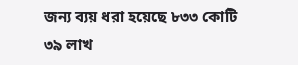জন্য ব্যয় ধরা হয়েছে ৮৩৩ কোটি ৩৯ লাখ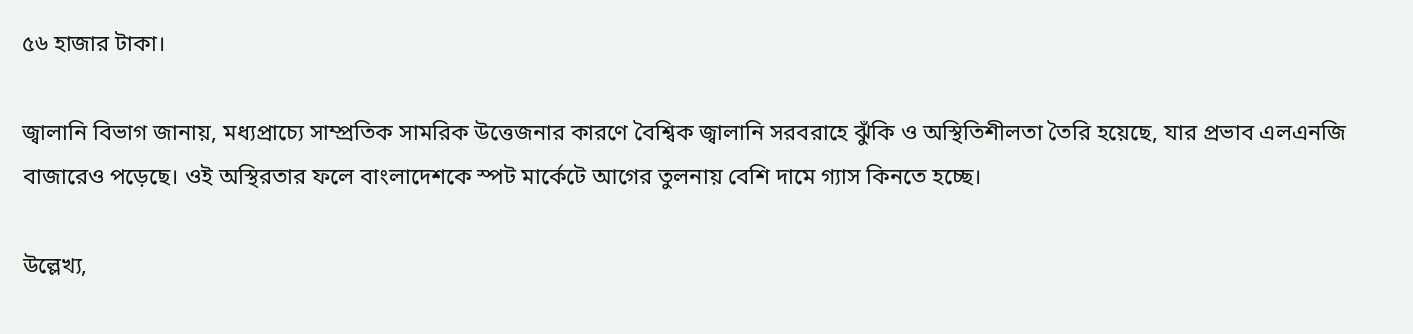৫৬ হাজার টাকা।

জ্বালানি বিভাগ জানায়, মধ্যপ্রাচ্যে সাম্প্রতিক সামরিক উত্তেজনার কারণে বৈশ্বিক জ্বালানি সরবরাহে ঝুঁকি ও অস্থিতিশীলতা তৈরি হয়েছে, যার প্রভাব এলএনজি বাজারেও পড়েছে। ওই অস্থিরতার ফলে বাংলাদেশকে স্পট মার্কেটে আগের তুলনায় বেশি দামে গ্যাস কিনতে হচ্ছে।

উল্লেখ্য,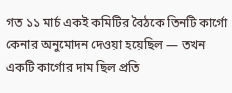গত ১১ মার্চ একই কমিটির বৈঠকে তিনটি কার্গো কেনার অনুমোদন দেওয়া হয়েছিল — তখন একটি কার্গোর দাম ছিল প্রতি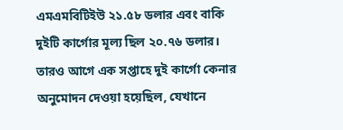এমএমবিটিইউ ২১.৫৮ ডলার এবং বাকি দুইটি কার্গোর মূল্য ছিল ২০.৭৬ ডলার। তারও আগে এক সপ্তাহে দুই কার্গো কেনার অনুমোদন দেওয়া হয়েছিল, যেখানে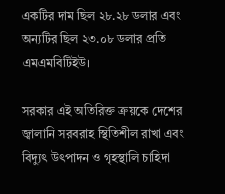একটির দাম ছিল ২৮.২৮ ডলার এবং অন্যটির ছিল ২৩.০৮ ডলার প্রতি এমএমবিটিইউ।

সরকার এই অতিরিক্ত ক্রয়কে দেশের জ্বালানি সরবরাহ স্থিতিশীল রাখা এবং বিদ্যুৎ উৎপাদন ও গৃহস্থালি চাহিদা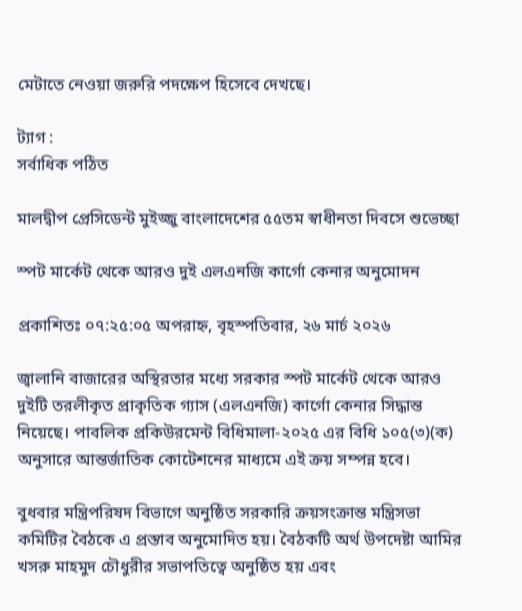মেটাতে নেওয়া জরুরি পদক্ষেপ হিসেবে দেখছে।

ট্যাগ :
সর্বাধিক পঠিত

মালদ্বীপ প্রেসিডেন্ট মুইজ্জু বাংলাদেশের ৫৫তম স্বাধীনতা দিবসে শুভেচ্ছা

স্পট মার্কেট থেকে আরও দুই এলএনজি কার্গো কেনার অনুমোদন

প্রকাশিতঃ ০৭:২৫:০৫ অপরাহ্ন, বৃহস্পতিবার, ২৬ মার্চ ২০২৬

জ্বালানি বাজারের অস্থিরতার মধ্যে সরকার স্পট মার্কেট থেকে আরও দুইটি তরলীকৃত প্রাকৃতিক গ্যাস (এলএনজি) কার্গো কেনার সিদ্ধান্ত নিয়েছে। পাবলিক প্রকিউরমেন্ট বিধিমালা-২০২৫ এর বিধি ১০৫(৩)(ক) অনুসারে আন্তর্জাতিক কোটেশনের মাধ্যমে এই ক্রয় সম্পন্ন হবে।

বুধবার মন্ত্রিপরিষদ বিভাগে অনুষ্ঠিত সরকারি ক্রয়সংক্রান্ত মন্ত্রিসভা কমিটির বৈঠকে এ প্রস্তাব অনুমোদিত হয়। বৈঠকটি অর্থ উপদেষ্টা আমির খসরু মাহমুদ চৌধুরীর সভাপতিত্বে অনুষ্ঠিত হয় এবং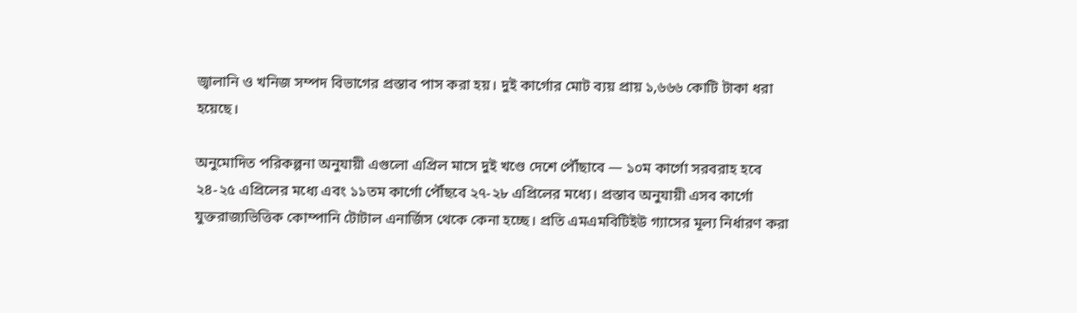জ্বালানি ও খনিজ সম্পদ বিভাগের প্রস্তাব পাস করা হয়। দুই কার্গোর মোট ব্যয় প্রায় ১,৬৬৬ কোটি টাকা ধরা হয়েছে।

অনুমোদিত পরিকল্পনা অনুযায়ী এগুলো এপ্রিল মাসে দুই খণ্ডে দেশে পৌঁছাবে — ১০ম কার্গো সরবরাহ হবে ২৪-২৫ এপ্রিলের মধ্যে এবং ১১তম কার্গো পৌঁছবে ২৭-২৮ এপ্রিলের মধ্যে। প্রস্তাব অনুযায়ী এসব কার্গো যুক্তরাজ্যভিত্তিক কোম্পানি টোটাল এনার্জিস থেকে কেনা হচ্ছে। প্রতি এমএমবিটিইউ গ্যাসের মূল্য নির্ধারণ করা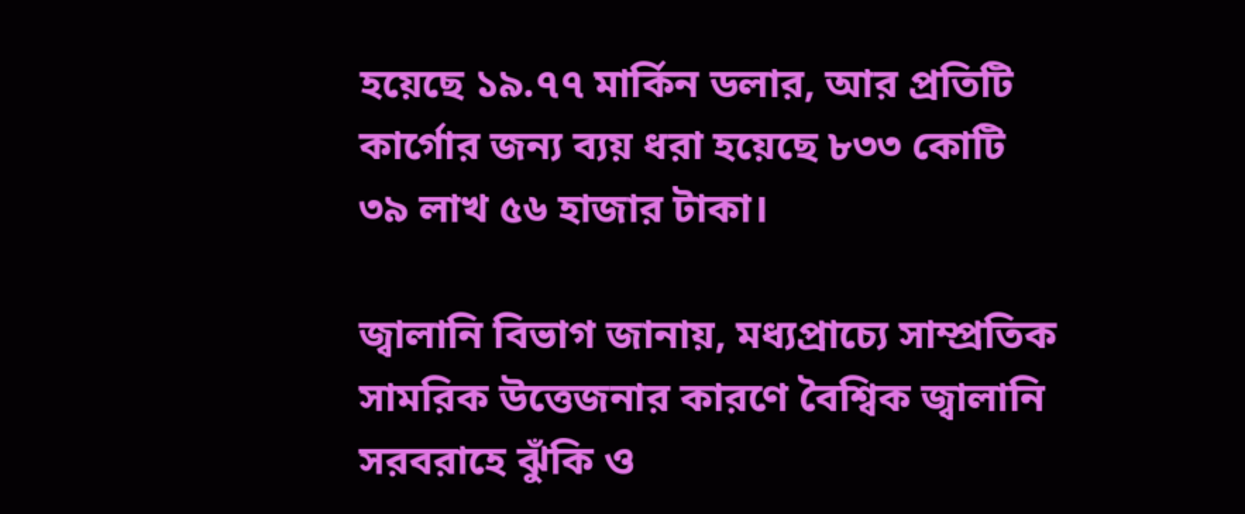হয়েছে ১৯.৭৭ মার্কিন ডলার, আর প্রতিটি কার্গোর জন্য ব্যয় ধরা হয়েছে ৮৩৩ কোটি ৩৯ লাখ ৫৬ হাজার টাকা।

জ্বালানি বিভাগ জানায়, মধ্যপ্রাচ্যে সাম্প্রতিক সামরিক উত্তেজনার কারণে বৈশ্বিক জ্বালানি সরবরাহে ঝুঁকি ও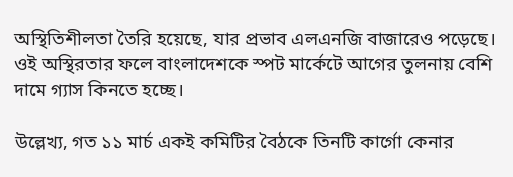অস্থিতিশীলতা তৈরি হয়েছে, যার প্রভাব এলএনজি বাজারেও পড়েছে। ওই অস্থিরতার ফলে বাংলাদেশকে স্পট মার্কেটে আগের তুলনায় বেশি দামে গ্যাস কিনতে হচ্ছে।

উল্লেখ্য, গত ১১ মার্চ একই কমিটির বৈঠকে তিনটি কার্গো কেনার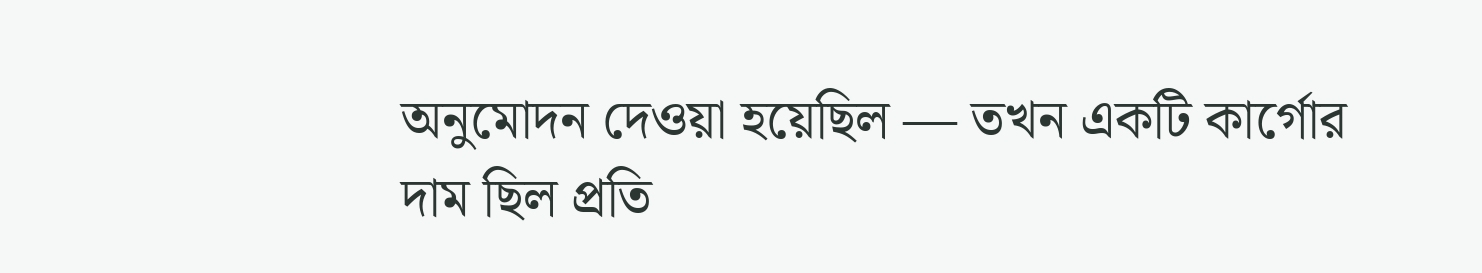অনুমোদন দেওয়া হয়েছিল — তখন একটি কার্গোর দাম ছিল প্রতি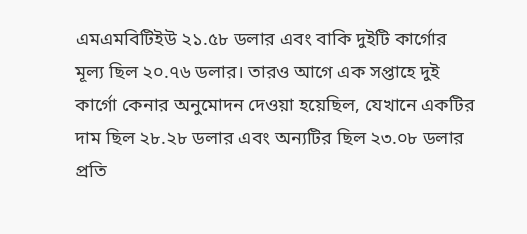এমএমবিটিইউ ২১.৫৮ ডলার এবং বাকি দুইটি কার্গোর মূল্য ছিল ২০.৭৬ ডলার। তারও আগে এক সপ্তাহে দুই কার্গো কেনার অনুমোদন দেওয়া হয়েছিল, যেখানে একটির দাম ছিল ২৮.২৮ ডলার এবং অন্যটির ছিল ২৩.০৮ ডলার প্রতি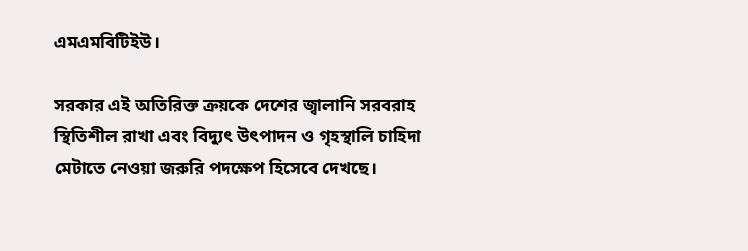এমএমবিটিইউ।

সরকার এই অতিরিক্ত ক্রয়কে দেশের জ্বালানি সরবরাহ স্থিতিশীল রাখা এবং বিদ্যুৎ উৎপাদন ও গৃহস্থালি চাহিদা মেটাতে নেওয়া জরুরি পদক্ষেপ হিসেবে দেখছে।